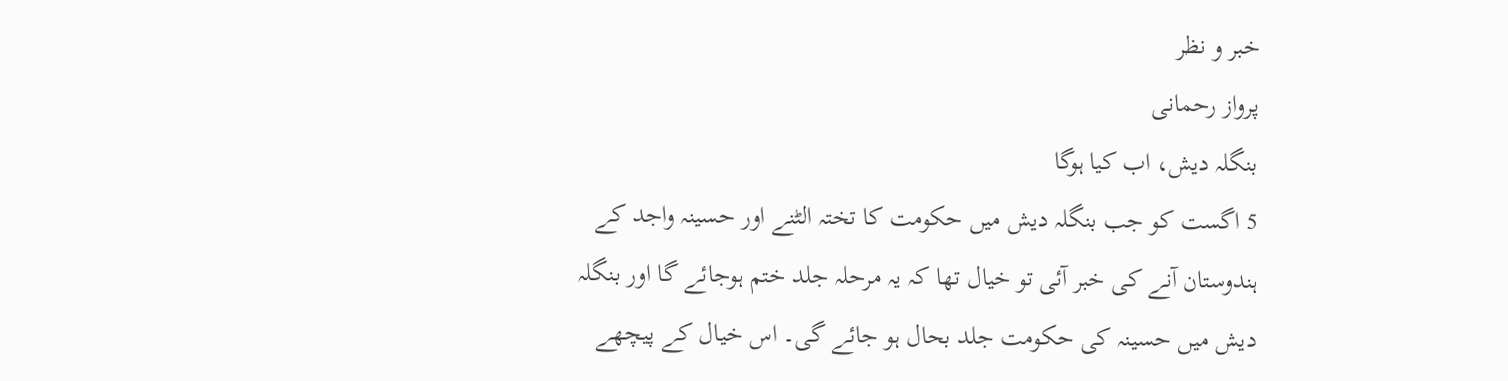خبر و نظر
پرواز رحمانی
بنگلہ دیش، اب کیا ہوگا
5 اگست کو جب بنگلہ دیش میں حکومت کا تختہ الٹنے اور حسینہ واجد کے ہندوستان آنے کی خبر آئی تو خیال تھا کہ یہ مرحلہ جلد ختم ہوجائے گا اور بنگلہ دیش میں حسینہ کی حکومت جلد بحال ہو جائے گی۔ اس خیال کے پیچھے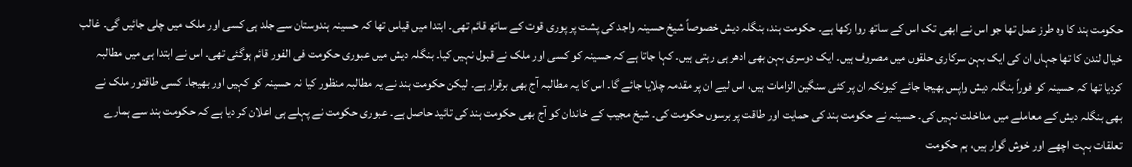حکومت ہند کا وہ طرز عمل تھا جو اس نے ابھی تک اس کے ساتھ روا رکھا ہے۔ حکومت ہند، بنگلہ دیش خصوصاً شیخ حسینہ واجد کی پشت پر پوری قوت کے ساتھ قائم تھی۔ ابتدا میں قیاس تھا کہ حسینہ ہندوستان سے جلد ہی کسی اور ملک میں چلی جائیں گی۔ غالب خیال لندن کا تھا جہاں ان کی ایک بہن سرکاری حلقوں میں مصروف ہیں۔ ایک دوسری بہن بھی ادھر ہی رہتی ہیں۔ کہا جاتا ہے کہ حسینہ کو کسی اور ملک نے قبول نہیں کیا۔ بنگلہ دیش میں عبوری حکومت فی الفور قائم ہوگئی تھی۔ اس نے ابتدا ہی میں مطالبہ کردیا تھا کہ حسینہ کو فوراً بنگلہ دیش واپس بھیجا جائے کیونکہ ان پر کئی سنگین الزامات ہیں، اس لیے ان پر مقدمہ چلایا جائے گا۔ اس کا یہ مطالبہ آج بھی برقرار ہے۔ لیکن حکومت ہند نے یہ مطالبہ منظور کیا نہ حسینہ کو کہیں اور بھیجا۔ کسی طاقتور ملک نے بھی بنگلہ دیش کے معاملے میں مداخلت نہیں کی۔ حسینہ نے حکومت ہند کی حمایت اور طاقت پر برسوں حکومت کی۔ شیخ مجیب کے خاندان کو آج بھی حکومت ہند کی تائید حاصل ہے۔ عبوری حکومت نے پہلے ہی اعلان کر دیا ہے کہ حکومت ہند سے ہمارے تعلقات بہت اچھے اور خوش گوار ہیں، ہم حکومت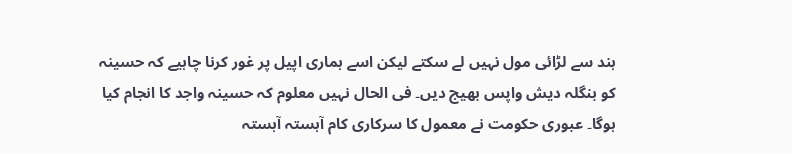ہند سے لڑائی مول نہیں لے سکتے لیکن اسے ہماری اپیل پر غور کرنا چاہیے کہ حسینہ کو بنگلہ دیش واپس بھیج دیں۔ فی الحال نہیں معلوم کہ حسینہ واجد کا انجام کیا ہوگا۔ عبوری حکومت نے معمول کا سرکاری کام آہستہ آہستہ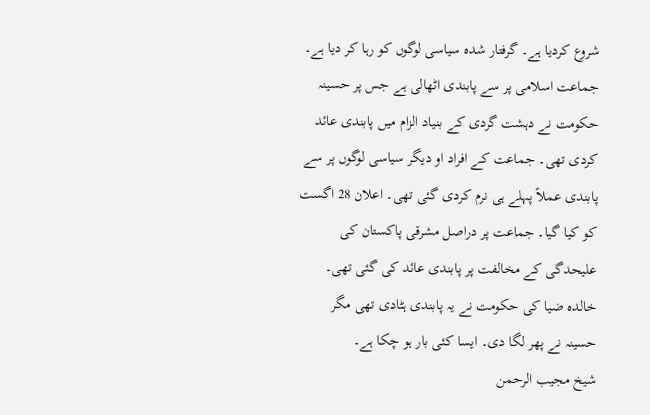شروع کردیا ہے۔ گرفتار شدہ سیاسی لوگوں کو رہا کر دیا ہے۔ جماعت اسلامی پر سے پابندی اٹھالی ہے جس پر حسینہ حکومت نے دہشت گردی کے بنیاد الزام میں پابندی عائد کردی تھی۔ جماعت کے افراد او دیگر سیاسی لوگوں پر سے پابندی عملاً پہلے ہی نرم کردی گئی تھی۔ اعلان 28 اگست کو کیا گیا۔ جماعت پر دراصل مشرقی پاکستان کی علیحدگی کے مخالفت پر پابندی عائد کی گئی تھی۔ خالدہ ضیا کی حکومت نے یہ پابندی ہٹادی تھی مگر حسینہ نے پھر لگا دی۔ ایسا کئی بار ہو چکا ہے۔
شیخ مجیب الرحمن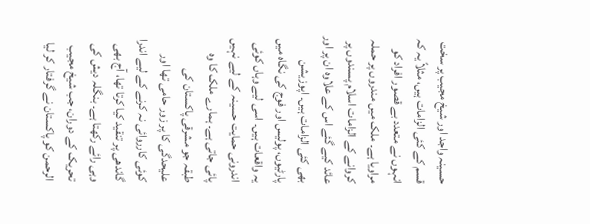حسینہ واجد اور شیخ مجیب پر سخت قسم کے کئی الزامات ہیں، مثلاً یہ کہ انہوں نے متعدد بے قصور افراد کو مراویا ہے۔ ملک میں مندروں پر حملہ کروانے کے الزامات اسلام پسندوں پر عائد کیے گئے اس کے علاوہ ان پر اور بھی کئی الزامات ہیں۔ اپوزیشن پارٹیوں، پولیس اور فوج کی نگاہ میں یہ واقعات ہیں۔ اسی لیے وہاں کوئی اندرونی حمایت حسینہ کے لیے نہیں پائی جاتی ہے۔ ہمارے ملک کا وہ طبقہ جو مشرقی پاکستان کی علیحدگی کا پر زور حامی تھا اور کوئی کارروائی نہ کرنے کے لیے اندرا گاندھی پر تنقید کیا کرتا تھا، آج بھی وہی رائے رکھتا ہے۔ بنگلہ دیش کی تحریک کے دوران، جب شیخ مجیب الرحمن کو پاکستان نے گرفتار کر لیا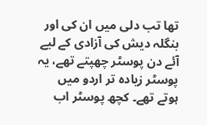تھا تب دلی میں ان کی اور بنگلہ دیش کی آزادی کے لیے آئے دن پوسٹر چھپتے تھے، یہ پوسٹر زیادہ تر اردو میں ہوتے تھے۔ کچھ پوسٹر اب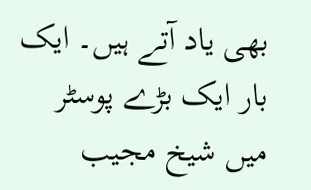بھی یاد آتے ہیں۔ ایک بار ایک بڑے پوسٹر میں شیخ مجیب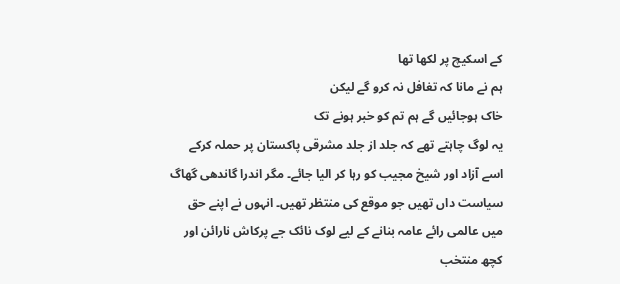کے اسکیچ پر لکھا تھا
ہم نے مانا کہ تغافل نہ کرو گے لیکن
خاک ہوجائیں گے ہم تم کو خبر ہونے تک
یہ لوگ چاہتے تھے کہ جلد از جلد مشرقی پاکستان پر حملہ کرکے اسے آزاد اور شیخ مجیب کو رہا کر الیا جائے۔ مگر اندرا گاندھی گھاگ سیاست داں تھیں جو موقع کی منتظر تھیں۔ انہوں نے اپنے حق میں عالمی رائے عامہ بنانے کے لیے لوک نائک جے پرکاش نارائن اور کچھ منتخب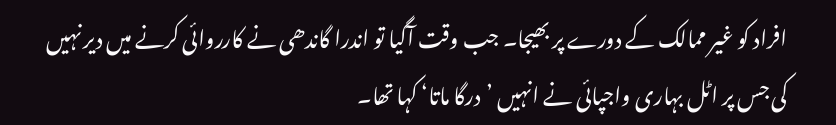افراد کو غیر ممالک کے دورے پر بھیجا۔ جب وقت آگیا تو اندرا گاندھی نے کارروائی کرنے میں دیر نہیں کی جس پر اٹل بہاری واجپائی نے انہیں ’درگا ماتا‘ کہا تھا۔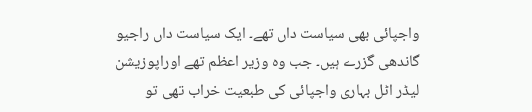واجپائی بھی سیاست داں تھے۔ ایک سیاست داں راجیو گاندھی گزرے ہیں۔ جب وہ وزیر اعظم تھے اوراپوزیشن لیڈر اٹل بہاری واجپائی کی طبعیت خراب تھی تو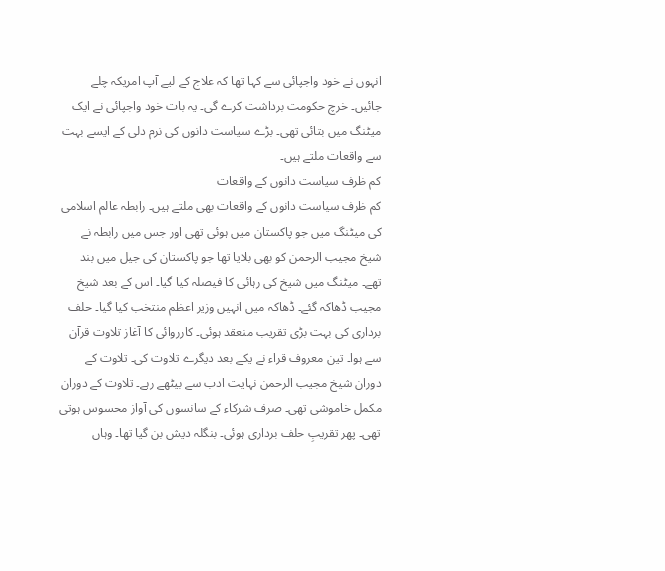انہوں نے خود واجپائی سے کہا تھا کہ علاج کے لیے آپ امریکہ چلے جائیں۔ خرچ حکومت برداشت کرے گی۔ یہ بات خود واجپائی نے ایک میٹنگ میں بتائی تھی۔ بڑے سیاست دانوں کی نرم دلی کے ایسے بہت سے واقعات ملتے ہیں۔
کم ظرف سیاست دانوں کے واقعات
کم ظرف سیاست دانوں کے واقعات بھی ملتے ہیں۔ رابطہ عالم اسلامی کی میٹنگ میں جو پاکستان میں ہوئی تھی اور جس میں رابطہ نے شیخ مجیب الرحمن کو بھی بلایا تھا جو پاکستان کی جیل میں بند تھے۔ میٹنگ میں شیخ کی رہائی کا فیصلہ کیا گیا۔ اس کے بعد شیخ مجیب ڈھاکہ گئے۔ ڈھاکہ میں انہیں وزیر اعظم منتخب کیا گیا۔ حلف برداری کی بہت بڑی تقریب منعقد ہوئی۔ کارروائی کا آغاز تلاوت قرآن سے ہوا۔ تین معروف قراء نے یکے بعد دیگرے تلاوت کی۔ تلاوت کے دوران شیخ مجیب الرحمن نہایت ادب سے بیٹھے رہے۔ تلاوت کے دوران مکمل خاموشی تھی۔ صرف شرکاء کے سانسوں کی آواز محسوس ہوتی تھی۔ پھر تقریبِ حلف برداری ہوئی۔ بنگلہ دیش بن گیا تھا۔ وہاں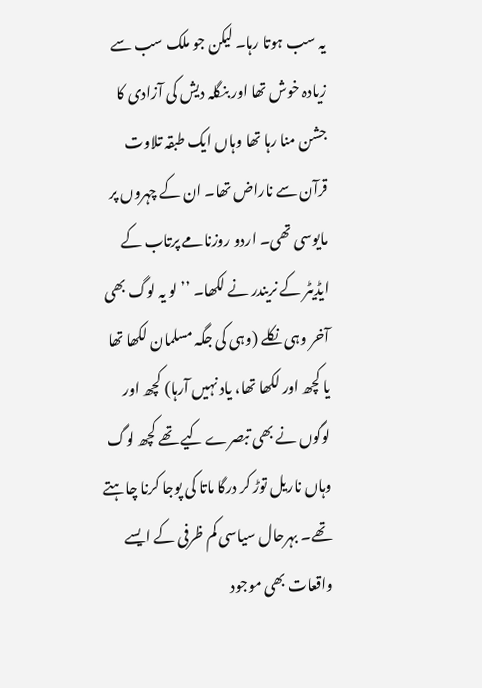یہ سب ہوتا رہا۔ لیکن جو ملک سب سے زیادہ خوش تھا اور بنگلہ دیش کی آزادی کا جشن منا رہا تھا وہاں ایک طبقہ تلاوت قرآن سے ناراض تھا۔ ان کے چہروں پر مایوسی تھی۔ اردو روزنامے پرتاب کے ایڈیٹر کے نریندر نے لکھا۔ ’’لو یہ لوگ بھی آخر وہی نکلے (وہی کی جگہ مسلمان لکھا تھا یا کچھ اور لکھا تھا، یاد نہیں آرہا) کچھ اور لوگوں نے بھی تبصرے کیے تھے کچھ لوگ وہاں ناریل توڑ کر درگا ماتا کی پوجا کرنا چاہتے تھے۔ بہرحال سیاسی کم ظرفی کے ایسے واقعات بھی موجود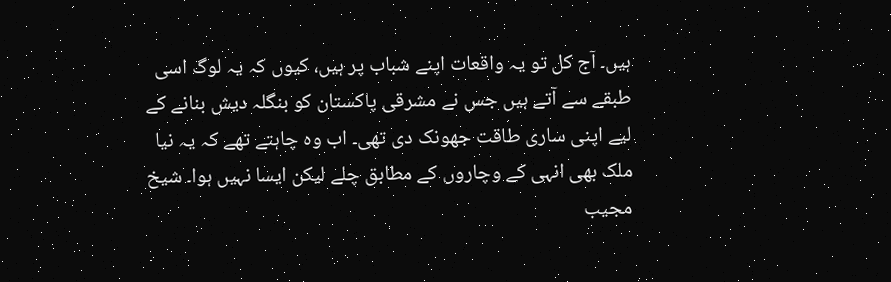ہیں۔ آج کل تو یہ واقعات اپنے شباب پر ہیں، کیوں کہ یہ لوگ اسی طبقے سے آتے ہیں جس نے مشرقی پاکستان کو بنگلہ دیش بنانے کے لیے اپنی ساری طاقت جھونک دی تھی۔ اب وہ چاہتے تھے کہ یہ نیا ملک بھی انہی کے وچاروں کے مطابق چلے لیکن ایسا نہیں ہوا۔ شیخ مجیب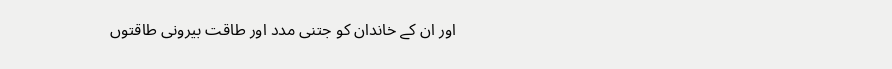اور ان کے خاندان کو جتنی مدد اور طاقت بیرونی طاقتوں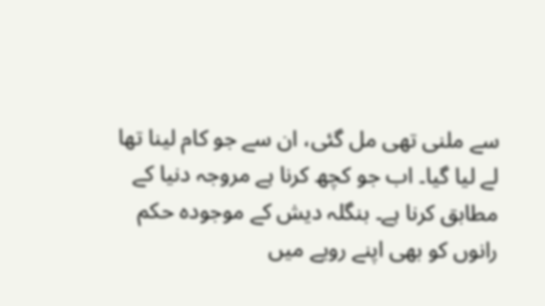سے ملنی تھی مل گئی، ان سے جو کام لینا تھا لے لیا گیا۔ اب جو کچھ کرنا ہے مروجہ دنیا کے مطابق کرنا ہے۔ بنگلہ دیش کے موجودہ حکم رانوں کو بھی اپنے رویے میں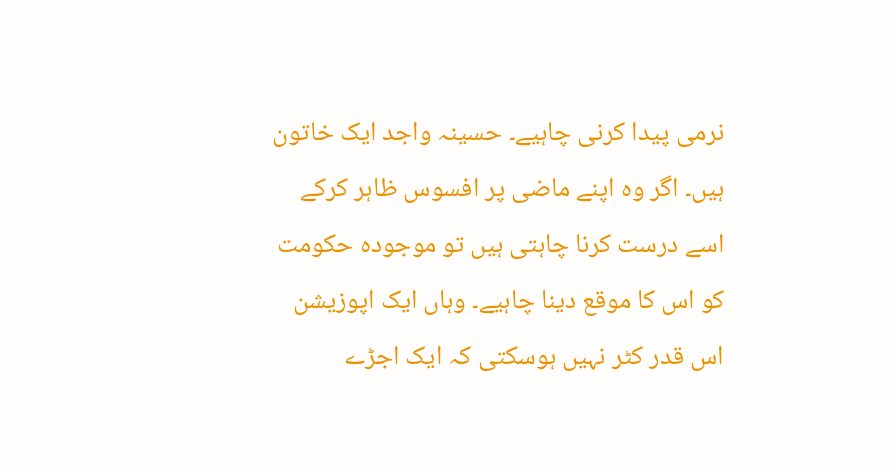نرمی پیدا کرنی چاہیے۔ حسینہ واجد ایک خاتون ہیں۔ اگر وہ اپنے ماضی پر افسوس ظاہر کرکے اسے درست کرنا چاہتی ہیں تو موجودہ حکومت کو اس کا موقع دینا چاہیے۔ وہاں ایک اپوزیشن اس قدر کٹر نہیں ہوسکتی کہ ایک اجڑے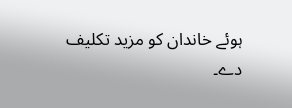ہوئے خاندان کو مزید تکلیف دے۔